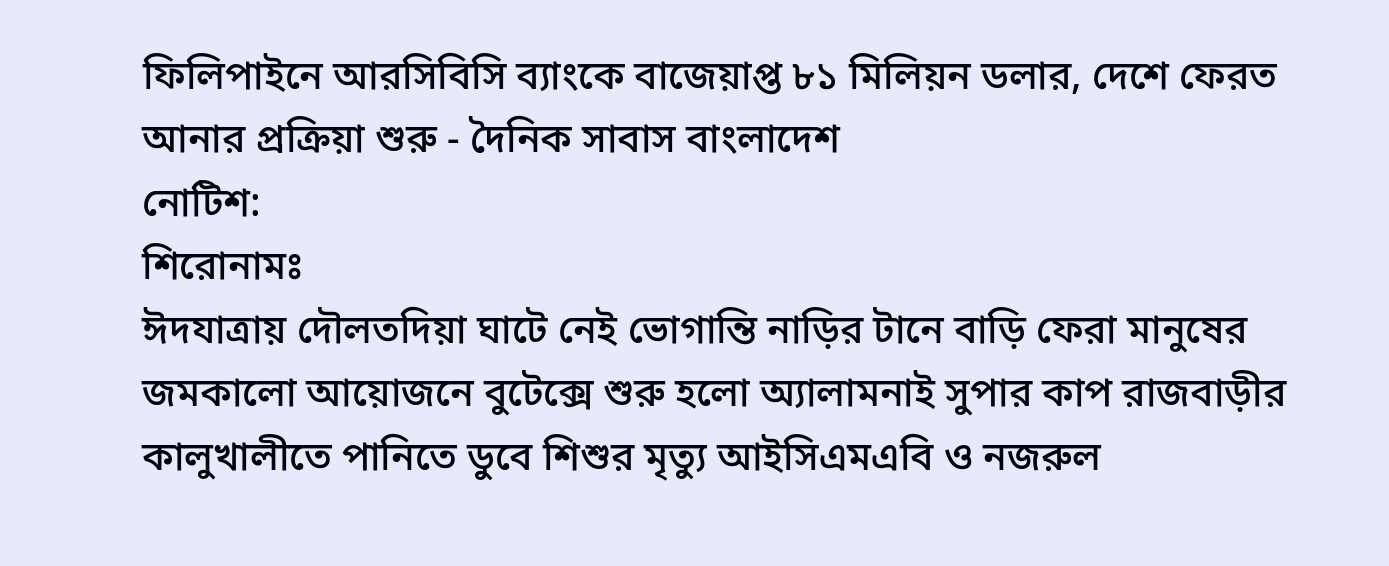ফিলিপাইনে আরসিবিসি ব্যাংকে বাজেয়াপ্ত ৮১ মিলিয়ন ডলার, দেশে ফেরত আনার প্রক্রিয়া শুরু - দৈনিক সাবাস বাংলাদেশ
নোটিশ:
শিরোনামঃ
ঈদযাত্রায় দৌলতদিয়া ঘাটে নেই ভোগান্তি নাড়ির টানে বাড়ি ফেরা মানুষের জমকালো আয়োজনে বুটেক্সে শুরু হলো অ্যালামনাই সুপার কাপ রাজবাড়ীর কালুখালীতে পানিতে ডুবে শিশুর মৃত্যু আইসিএমএবি ও নজরুল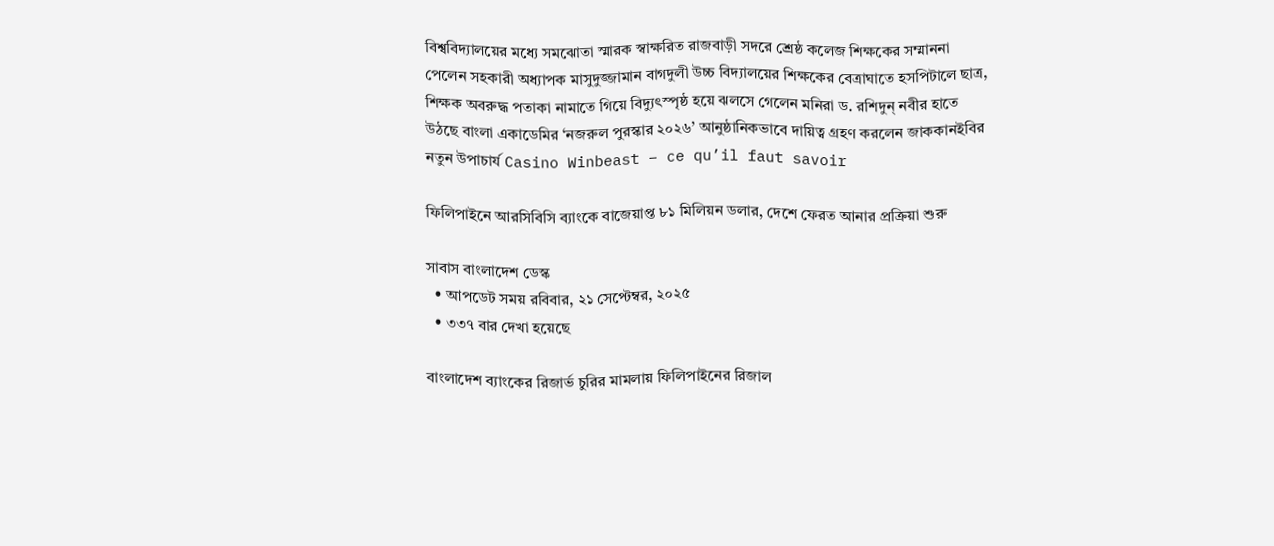বিশ্ববিদ্যালয়ের মধ্যে সমঝোতা স্মারক স্বাক্ষরিত রাজবাড়ী সদরে শ্রেষ্ঠ কলেজ শিক্ষকের সম্মাননা পেলেন সহকারী অধ্যাপক মাসুদুজ্জামান বাগদুলী উচ্চ বিদ্যালয়ের শিক্ষকের বেত্রাঘাতে হসপিটালে ছাত্র, শিক্ষক অবরুদ্ধ পতাকা নামাতে গিয়ে বিদ্যুৎস্পৃষ্ঠ হয়ে ঝলসে গেলেন মনিরা ড. রশিদুন্ নবীর হাতে উঠছে বাংলা একাডেমির ‘নজরুল পুরস্কার ২০২৬’ আনুষ্ঠানিকভাবে দায়িত্ব গ্রহণ করলেন জাককানইবির নতুন উপাচার্য Casino Winbeast – ce qu’il faut savoir

ফিলিপাইনে আরসিবিসি ব্যাংকে বাজেয়াপ্ত ৮১ মিলিয়ন ডলার, দেশে ফেরত আনার প্রক্রিয়া শুরু

সাবাস বাংলাদেশ ডেস্ক
  • আপডেট সময় রবিবার, ২১ সেপ্টেম্বর, ২০২৫
  • ৩৩৭ বার দেখা হয়েছে

বাংলাদেশ ব্যাংকের রিজার্ভ চুরির মামলায় ফিলিপাইনের রিজাল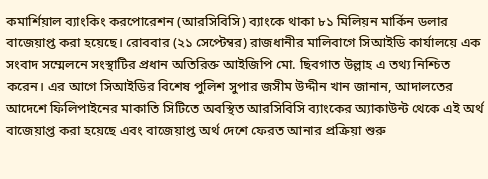কমার্শিয়াল ব্যাংকিং করপোরেশন (আরসিবিসি) ব্যাংকে থাকা ৮১ মিলিয়ন মার্কিন ডলার বাজেয়াপ্ত করা হয়েছে। রোববার (২১ সেপ্টেম্বর) রাজধানীর মালিবাগে সিআইডি কার্যালয়ে এক সংবাদ সম্মেলনে সংস্থাটির প্রধান অতিরিক্ত আইজিপি মো. ছিবগাত উল্লাহ এ তথ্য নিশ্চিত করেন। এর আগে সিআইডির বিশেষ পুলিশ সুপার জসীম উদ্দীন খান জানান, আদালতের আদেশে ফিলিপাইনের মাকাতি সিটিতে অবস্থিত আরসিবিসি ব্যাংকের অ্যাকাউন্ট থেকে এই অর্থ বাজেয়াপ্ত করা হয়েছে এবং বাজেয়াপ্ত অর্থ দেশে ফেরত আনার প্রক্রিয়া শুরু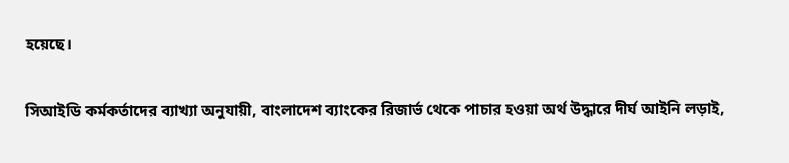হয়েছে।

সিআইডি কর্মকর্তাদের ব্যাখ্যা অনুযায়ী, বাংলাদেশ ব্যাংকের রিজার্ভ থেকে পাচার হওয়া অর্থ উদ্ধারে দীর্ঘ আইনি লড়াই,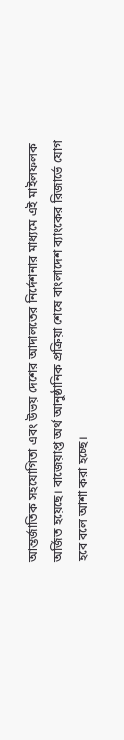আন্তর্জাতিক সহযোগিতা এবং উভয় দেশের আদালতের নির্দেশনার মাধ্যমে এই মাইলফলক অর্জিত হয়েছে। বাজেয়াপ্ত অর্থ আনুষ্ঠানিক প্রক্রিয়া শেষে বাংলাদেশ ব্যাংকের রিজার্ভে যোগ হবে বলে আশা করা হচ্ছে।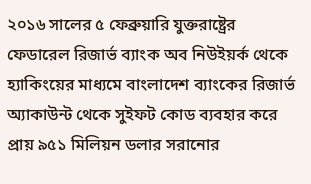২০১৬ সালের ৫ ফেব্রুয়ারি যুক্তরাষ্ট্রের ফেডারেল রিজার্ভ ব্যাংক অব নিউইয়র্ক থেকে হ্যাকিংয়ের মাধ্যমে বাংলাদেশ ব্যাংকের রিজার্ভ অ্যাকাউন্ট থেকে সুইফট কোড ব্যবহার করে প্রায় ৯৫১ মিলিয়ন ডলার সরানোর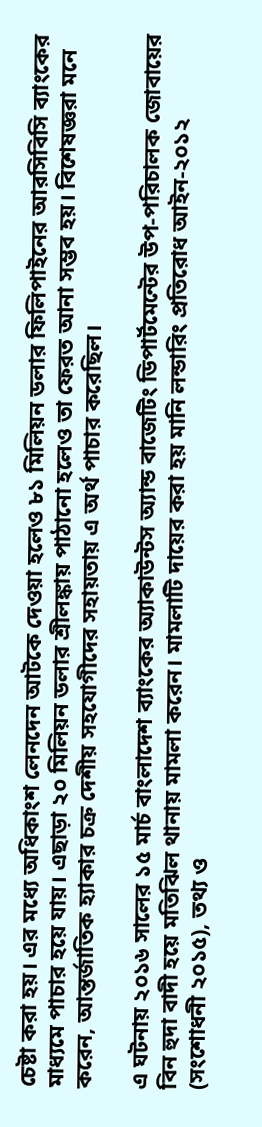চেষ্টা করা হয়। এর মধ্যে অধিকাংশ লেনদেন আটকে দেওয়া হলেও ৮১ মিলিয়ন ডলার ফিলিপাইনের আরসিবিসি ব্যাংকের মাধ্যমে পাচার হয়ে যায়। এছাড়া ২০ মিলিয়ন ডলার শ্রীলঙ্কায় পাঠানো হলেও তা ফেরত আনা সম্ভব হয়। বিশেষজ্ঞরা মনে করেন, আন্তর্জাতিক হ্যাকার চক্র দেশীয় সহযোগীদের সহায়তায় এ অর্থ পাচার করেছিল।

এ ঘটনায় ২০১৬ সালের ১৫ মার্চ বাংলাদেশ ব্যাংকের অ্যাকাউন্টস অ্যান্ড বাজেটিং ডিপার্টমেন্টের উপ-পরিচালক জোবায়ের বিন হুদা বাদী হয়ে মতিঝিল থানায় মামলা করেন। মামলাটি দায়ের করা হয় মানি লন্ডারিং প্রতিরোধ আইন-২০১২ (সংশোধনী ২০১৫), তথ্য ও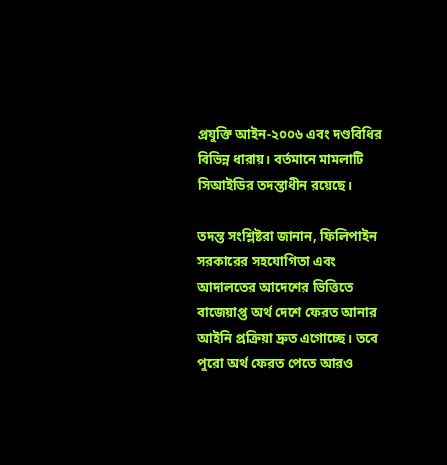প্রযুক্তি আইন-২০০৬ এবং দণ্ডবিধির বিভিন্ন ধারায়। বর্তমানে মামলাটি সিআইডির তদন্তাধীন রয়েছে।

তদন্ত সংশ্লিষ্টরা জানান, ফিলিপাইন সরকারের সহযোগিতা এবং আদালতের আদেশের ভিত্তিতে বাজেয়াপ্ত অর্থ দেশে ফেরত আনার আইনি প্রক্রিয়া দ্রুত এগোচ্ছে। তবে পুরো অর্থ ফেরত পেতে আরও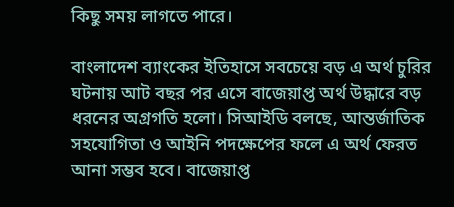কিছু সময় লাগতে পারে।

বাংলাদেশ ব্যাংকের ইতিহাসে সবচেয়ে বড় এ অর্থ চুরির ঘটনায় আট বছর পর এসে বাজেয়াপ্ত অর্থ উদ্ধারে বড় ধরনের অগ্রগতি হলো। সিআইডি বলছে, আন্তর্জাতিক সহযোগিতা ও আইনি পদক্ষেপের ফলে এ অর্থ ফেরত আনা সম্ভব হবে। বাজেয়াপ্ত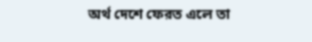অর্থ দেশে ফেরত এলে তা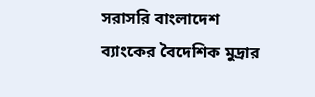সরাসরি বাংলাদেশ ব্যাংকের বৈদেশিক মুদ্রার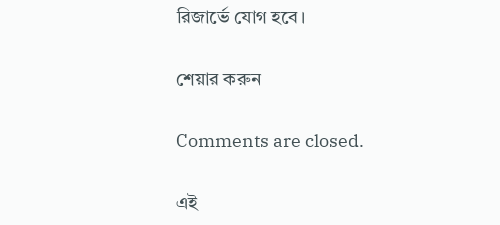রিজার্ভে যোগ হবে।

শেয়ার করুন

Comments are closed.

এই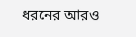ধরনের আরও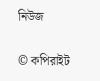নিউজ

© কপিরাইট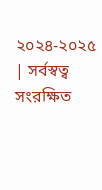২০২৪-২০২৫ | সর্বস্বত্ব সংরক্ষিত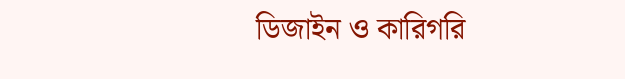ডিজাইন ও কারিগরি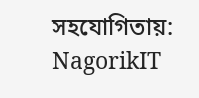সহযোগিতায়: NagorikIT